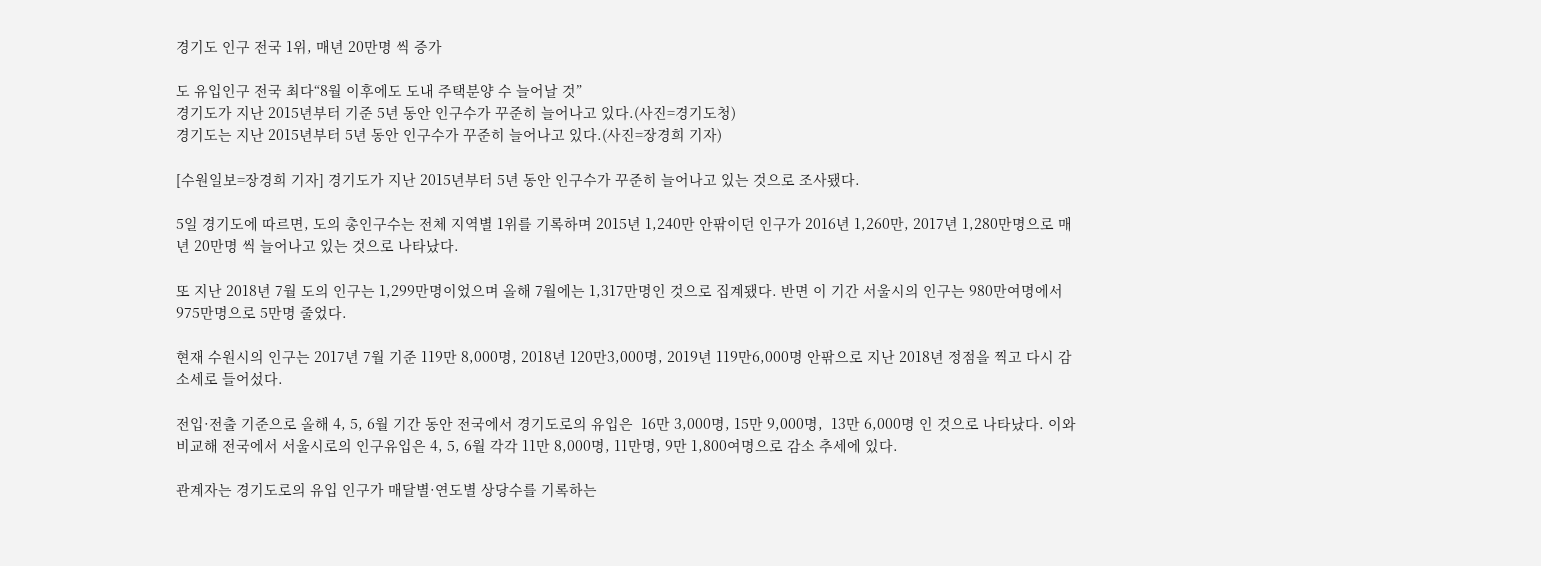경기도 인구 전국 1위, 매년 20만명 씩 증가

도 유입인구 전국 최다“8월 이후에도 도내 주택분양 수 늘어날 것”
경기도가 지난 2015년부터 기준 5년 동안 인구수가 꾸준히 늘어나고 있다.(사진=경기도청)
경기도는 지난 2015년부터 5년 동안 인구수가 꾸준히 늘어나고 있다.(사진=장경희 기자)

[수원일보=장경희 기자] 경기도가 지난 2015년부터 5년 동안 인구수가 꾸준히 늘어나고 있는 것으로 조사됐다.

5일 경기도에 따르면, 도의 총인구수는 전체 지역별 1위를 기록하며 2015년 1,240만 안팎이던 인구가 2016년 1,260만, 2017년 1,280만명으로 매년 20만명 씩 늘어나고 있는 것으로 나타났다.

또 지난 2018년 7월 도의 인구는 1,299만명이었으며 올해 7월에는 1,317만명인 것으로 집계됐다. 반면 이 기간 서울시의 인구는 980만여명에서 975만명으로 5만명 줄었다.

현재 수원시의 인구는 2017년 7월 기준 119만 8,000명, 2018년 120만3,000명, 2019년 119만6,000명 안팎으로 지난 2018년 정점을 찍고 다시 감소세로 들어섰다.

전입·전출 기준으로 올해 4, 5, 6월 기간 동안 전국에서 경기도로의 유입은  16만 3,000명, 15만 9,000명,  13만 6,000명 인 것으로 나타났다. 이와 비교해 전국에서 서울시로의 인구유입은 4, 5, 6월 각각 11만 8,000명, 11만명, 9만 1,800여명으로 감소 추세에 있다.

관계자는 경기도로의 유입 인구가 매달별·연도별 상당수를 기록하는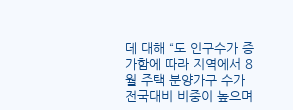데 대해 “도 인구수가 증가함에 따라 지역에서 8월 주택 분양가구 수가 전국대비 비중이 높으며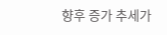향후 증가 추세가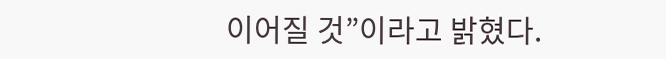이어질 것”이라고 밝혔다.